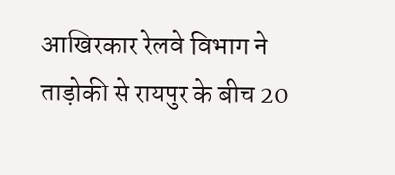आखिरकार रेलवे विभाग ने ताड़ोकी से रायपुर के बीच 20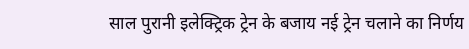साल पुरानी इलेक्ट्रिक ट्रेन के बजाय नई ट्रेन चलाने का निर्णय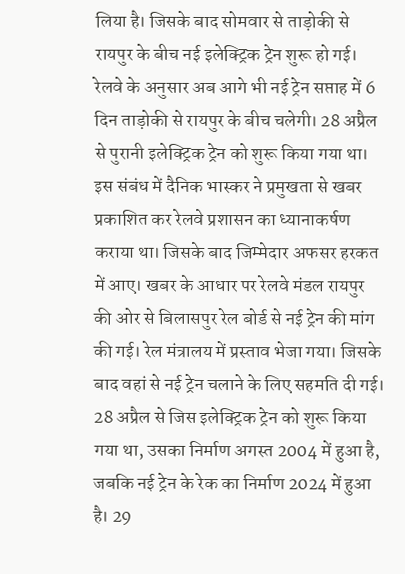लिया है। जिसके बाद सोमवार से ताड़ोकी से रायपुर के बीच नई इलेक्ट्रिक ट्रेन शुरू हो गई। रेलवे के अनुसार अब आगे भी नई ट्रेन सप्ताह में 6 दिन ताड़ोकी से रायपुर के बीच चलेगी। 28 अप्रैल से पुरानी इलेक्ट्रिक ट्रेन को शुरू किया गया था। इस संबंध में दैनिक भास्कर ने प्रमुखता से खबर प्रकाशित कर रेलवे प्रशासन का ध्यानाकर्षण कराया था। जिसके बाद जिम्मेदार अफसर हरकत में आए। खबर के आधार पर रेलवे मंडल रायपुर की ओर से बिलासपुर रेल बोर्ड से नई ट्रेन की मांग की गई। रेल मंत्रालय में प्रस्ताव भेजा गया। जिसके बाद वहां से नई ट्रेन चलाने के लिए सहमति दी गई। 28 अप्रैल से जिस इलेक्ट्रिक ट्रेन को शुरू किया गया था, उसका निर्माण अगस्त 2004 में हुआ है, जबकि नई ट्रेन के रेक का निर्माण 2024 में हुआ है। 29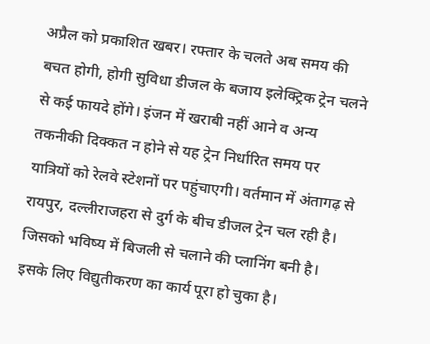अप्रैल को प्रकाशित खबर। रफ्तार के चलते अब समय की बचत होगी, होगी सुविधा डीजल के बजाय इलेक्ट्रिक ट्रेन चलने से कई फायदे होंगे। इंजन में खराबी नहीं आने व अन्य तकनीकी दिक्कत न होने से यह ट्रेन निर्धारित समय पर यात्रियों को रेलवे स्टेशनों पर पहुंचाएगी। वर्तमान में अंतागढ़ से रायपुर, दल्लीराजहरा से दुर्ग के बीच डीजल ट्रेन चल रही है। जिसको भविष्य में बिजली से चलाने की प्लानिंग बनी है। इसके लिए विद्युतीकरण का कार्य पूरा हो चुका है।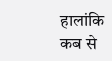हालांकि कब से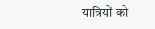यात्रियों को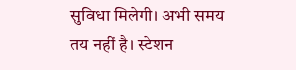सुविधा मिलेगी। अभी समय तय नहीं है। स्टेशन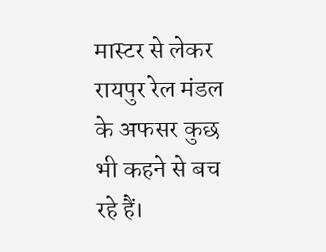मास्टर से लेकर रायपुर रेल मंडल के अफसर कुछ भी कहने से बच रहे हैं।